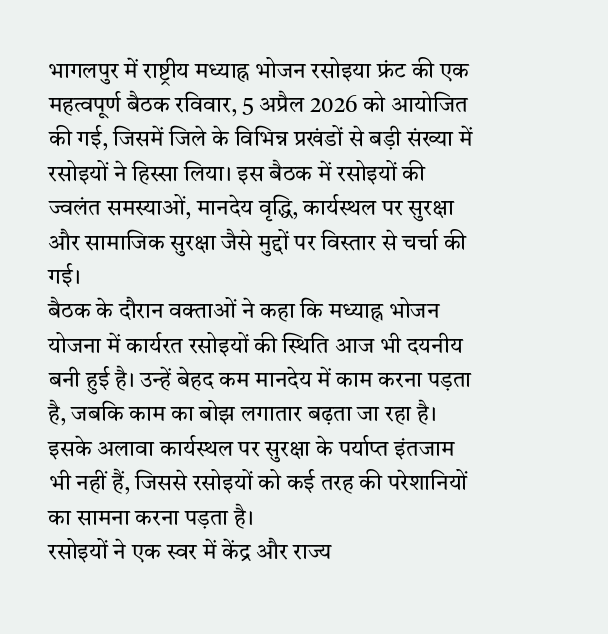भागलपुर में राष्ट्रीय मध्याह्न भोजन रसोइया फ्रंट की एक महत्वपूर्ण बैठक रविवार, 5 अप्रैल 2026 को आयोजित की गई, जिसमें जिले के विभिन्न प्रखंडों से बड़ी संख्या में रसोइयों ने हिस्सा लिया। इस बैठक में रसोइयों की ज्वलंत समस्याओं, मानदेय वृद्धि, कार्यस्थल पर सुरक्षा और सामाजिक सुरक्षा जैसे मुद्दों पर विस्तार से चर्चा की गई।
बैठक के दौरान वक्ताओं ने कहा कि मध्याह्न भोजन योजना में कार्यरत रसोइयों की स्थिति आज भी दयनीय बनी हुई है। उन्हें बेहद कम मानदेय में काम करना पड़ता है, जबकि काम का बोझ लगातार बढ़ता जा रहा है। इसके अलावा कार्यस्थल पर सुरक्षा के पर्याप्त इंतजाम भी नहीं हैं, जिससे रसोइयों को कई तरह की परेशानियों का सामना करना पड़ता है।
रसोइयों ने एक स्वर में केंद्र और राज्य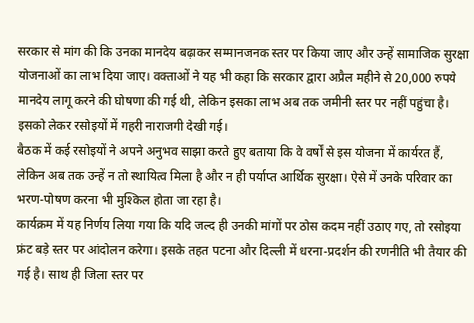सरकार से मांग की कि उनका मानदेय बढ़ाकर सम्मानजनक स्तर पर किया जाए और उन्हें सामाजिक सुरक्षा योजनाओं का लाभ दिया जाए। वक्ताओं ने यह भी कहा कि सरकार द्वारा अप्रैल महीने से 20,000 रुपये मानदेय लागू करने की घोषणा की गई थी, लेकिन इसका लाभ अब तक जमीनी स्तर पर नहीं पहुंचा है। इसको लेकर रसोइयों में गहरी नाराजगी देखी गई।
बैठक में कई रसोइयों ने अपने अनुभव साझा करते हुए बताया कि वे वर्षों से इस योजना में कार्यरत हैं, लेकिन अब तक उन्हें न तो स्थायित्व मिला है और न ही पर्याप्त आर्थिक सुरक्षा। ऐसे में उनके परिवार का भरण-पोषण करना भी मुश्किल होता जा रहा है।
कार्यक्रम में यह निर्णय लिया गया कि यदि जल्द ही उनकी मांगों पर ठोस कदम नहीं उठाए गए, तो रसोइया फ्रंट बड़े स्तर पर आंदोलन करेगा। इसके तहत पटना और दिल्ली में धरना-प्रदर्शन की रणनीति भी तैयार की गई है। साथ ही जिला स्तर पर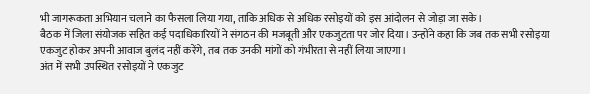भी जागरूकता अभियान चलाने का फैसला लिया गया, ताकि अधिक से अधिक रसोइयों को इस आंदोलन से जोड़ा जा सके।
बैठक में जिला संयोजक सहित कई पदाधिकारियों ने संगठन की मजबूती और एकजुटता पर जोर दिया। उन्होंने कहा कि जब तक सभी रसोइया एकजुट होकर अपनी आवाज बुलंद नहीं करेंगे, तब तक उनकी मांगों को गंभीरता से नहीं लिया जाएगा।
अंत में सभी उपस्थित रसोइयों ने एकजुट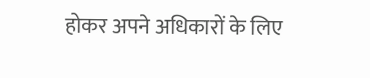होकर अपने अधिकारों के लिए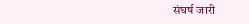संघर्ष जारी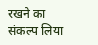रखने का संकल्प लिया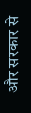और सरकार से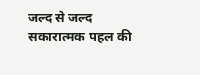जल्द से जल्द सकारात्मक पहल की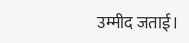उम्मीद जताई।